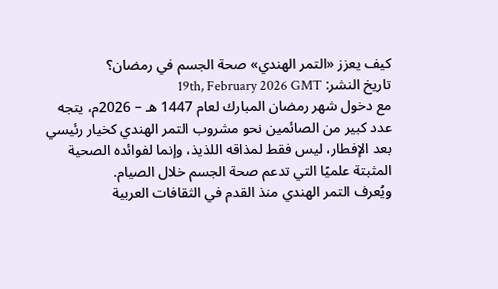كيف يعزز «التمر الهندي» صحة الجسم في رمضان؟
تاريخ النشر: 19th, February 2026 GMT
مع دخول شهر رمضان المبارك لعام 1447 هـ – 2026م، يتجه عدد كبير من الصائمين نحو مشروب التمر الهندي كخيار رئيسي بعد الإفطار، ليس فقط لمذاقه اللذيذ، وإنما لفوائده الصحية المثبتة علميًا التي تدعم صحة الجسم خلال الصيام.
ويُعرف التمر الهندي منذ القدم في الثقافات العربية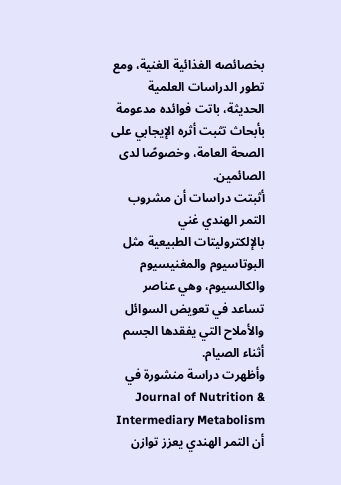بخصائصه الغذائية الغنية، ومع تطور الدراسات العلمية الحديثة، باتت فوائده مدعومة بأبحاث تثبت أثره الإيجابي على الصحة العامة، وخصوصًا لدى الصائمين.
أثبتت دراسات أن مشروب التمر الهندي غني بالإلكتروليتات الطبيعية مثل البوتاسيوم والمغنيسيوم والكالسيوم، وهي عناصر تساعد في تعويض السوائل والأملاح التي يفقدها الجسم أثناء الصيام.
وأظهرت دراسة منشورة في Journal of Nutrition & Intermediary Metabolism أن التمر الهندي يعزز توازن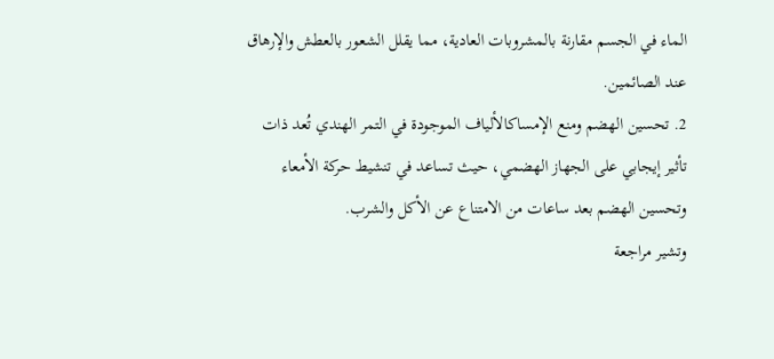الماء في الجسم مقارنة بالمشروبات العادية، مما يقلل الشعور بالعطش والإرهاق عند الصائمين.
2. تحسين الهضم ومنع الإمساكالألياف الموجودة في التمر الهندي تُعد ذات تأثير إيجابي على الجهاز الهضمي، حيث تساعد في تنشيط حركة الأمعاء وتحسين الهضم بعد ساعات من الامتناع عن الأكل والشرب.
وتشير مراجعة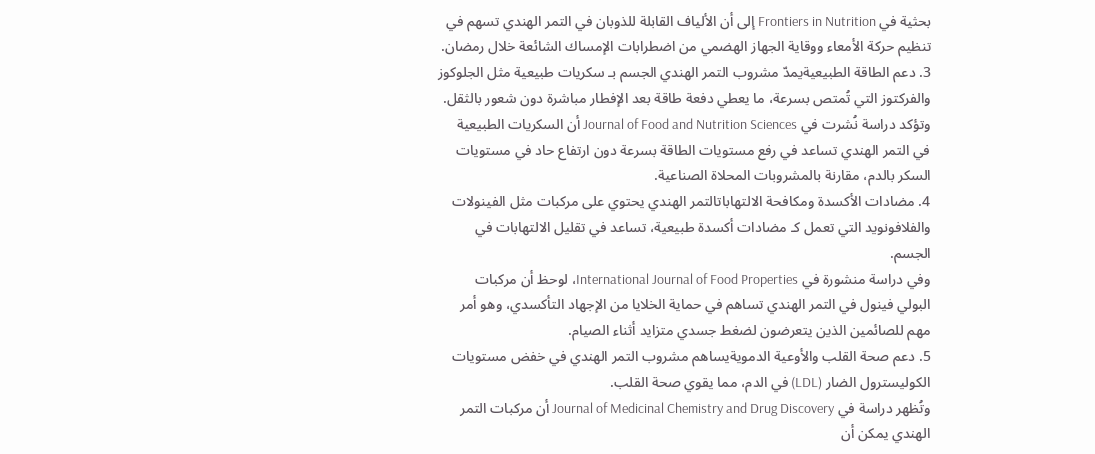بحثية في Frontiers in Nutrition إلى أن الألياف القابلة للذوبان في التمر الهندي تسهم في تنظيم حركة الأمعاء ووقاية الجهاز الهضمي من اضطرابات الإمساك الشائعة خلال رمضان.
3. دعم الطاقة الطبيعيةيمدّ مشروب التمر الهندي الجسم بـ سكريات طبيعية مثل الجلوكوز والفركتوز التي تُمتص بسرعة، ما يعطي دفعة طاقة بعد الإفطار مباشرة دون شعور بالثقل.
وتؤكد دراسة نُشرت في Journal of Food and Nutrition Sciences أن السكريات الطبيعية في التمر الهندي تساعد في رفع مستويات الطاقة بسرعة دون ارتفاع حاد في مستويات السكر بالدم، مقارنة بالمشروبات المحلاة الصناعية.
4. مضادات الأكسدة ومكافحة الالتهاباتالتمر الهندي يحتوي على مركبات مثل الفينولات والفلافونويد التي تعمل كـ مضادات أكسدة طبيعية، تساعد في تقليل الالتهابات في الجسم.
وفي دراسة منشورة في International Journal of Food Properties، لوحظ أن مركبات البولي فينول في التمر الهندي تساهم في حماية الخلايا من الإجهاد التأكسدي، وهو أمر مهم للصائمين الذين يتعرضون لضغط جسدي متزايد أثناء الصيام.
5. دعم صحة القلب والأوعية الدمويةيساهم مشروب التمر الهندي في خفض مستويات الكوليسترول الضار (LDL) في الدم، مما يقوي صحة القلب.
وتُظهر دراسة في Journal of Medicinal Chemistry and Drug Discovery أن مركبات التمر الهندي يمكن أن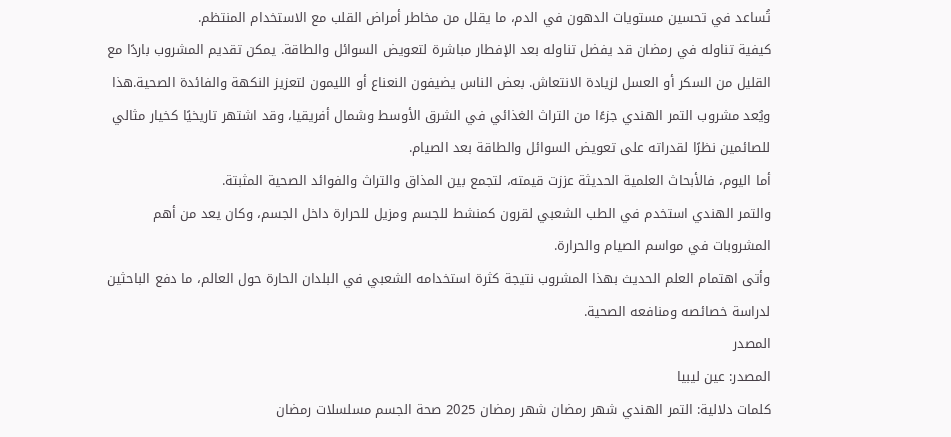تُساعد في تحسين مستويات الدهون في الدم، ما يقلل من مخاطر أمراض القلب مع الاستخدام المنتظم.
كيفية تناوله في رمضان قد يفضل تناوله بعد الإفطار مباشرة لتعويض السوائل والطاقة. يمكن تقديم المشروب باردًا مع القليل من السكر أو العسل لزيادة الانتعاش. بعض الناس يضيفون النعناع أو الليمون لتعزيز النكهة والفائدة الصحية.هذا ويُعد مشروب التمر الهندي جزءًا من التراث الغذائي في الشرق الأوسط وشمال أفريقيا، وقد اشتهر تاريخيًا كخيار مثالي للصائمين نظرًا لقدراته على تعويض السوائل والطاقة بعد الصيام.
أما اليوم، فالأبحاث العلمية الحديثة عززت قيمته، لتجمع بين المذاق والتراث والفوائد الصحية المثبتة.
والتمر الهندي استخدم في الطب الشعبي لقرون كمنشط للجسم ومزيل للحرارة داخل الجسم، وكان يعد من أهم المشروبات في مواسم الصيام والحرارة.
وأتى اهتمام العلم الحديث بهذا المشروب نتيجة كثرة استخدامه الشعبي في البلدان الحارة حول العالم، ما دفع الباحثين لدراسة خصائصه ومنافعه الصحية.
المصدر
المصدر: عين ليبيا
كلمات دلالية: التمر الهندي شهر رمضان شهر رمضان 2025 صحة الجسم مسلسلات رمضان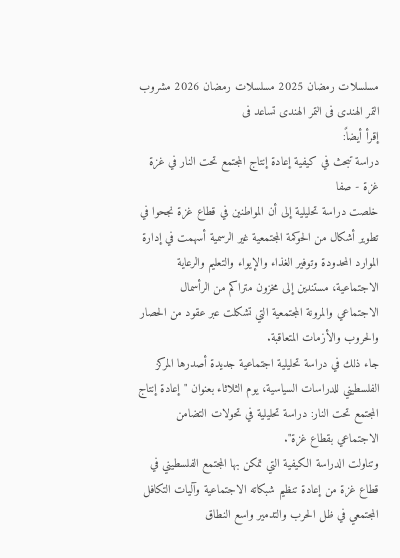مسلسلات رمضان 2025 مسلسلات رمضان 2026 مشروب التمر الهندی فی التمر الهندی تساعد فی
إقرأ أيضاً:
دراسة تبحث في كيفية إعادة إنتاج المجتمع تحت النار في غزة
غزة - صفا
خلصت دراسة تحليلية إلى أن المواطنين في قطاع غزة نجحوا في تطوير أشكال من الحوكمة المجتمعية غير الرسمية أسهمت في إدارة الموارد المحدودة وتوفير الغذاء والإيواء والتعليم والرعاية الاجتماعية، مستندين إلى مخزون متراكم من الرأسمال الاجتماعي والمرونة المجتمعية التي تشكلت عبر عقود من الحصار والحروب والأزمات المتعاقبة.
جاء ذلك في دراسة تحليلية اجتماعية جديدة أصدرها المركز الفلسطيني للدراسات السياسية، يوم الثلاثاء بعنوان "إعادة إنتاج المجتمع تحت النار: دراسة تحليلية في تحولات التضامن الاجتماعي بقطاع غزة".
وتناولت الدراسة الكيفية التي تمكن بها المجتمع الفلسطيني في قطاع غزة من إعادة تنظيم شبكاته الاجتماعية وآليات التكافل المجتمعي في ظل الحرب والتدمير واسع النطاق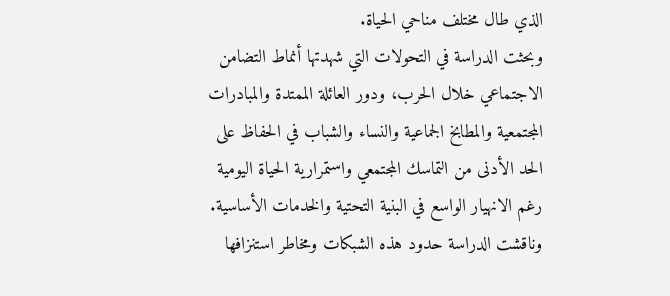الذي طال مختلف مناحي الحياة.
وبحثت الدراسة في التحولات التي شهدتها أنماط التضامن الاجتماعي خلال الحرب، ودور العائلة الممتدة والمبادرات المجتمعية والمطابخ الجماعية والنساء والشباب في الحفاظ على الحد الأدنى من التماسك المجتمعي واستمرارية الحياة اليومية رغم الانهيار الواسع في البنية التحتية والخدمات الأساسية.
وناقشت الدراسة حدود هذه الشبكات ومخاطر استنزافها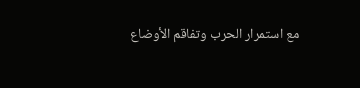مع استمرار الحرب وتفاقم الأوضاع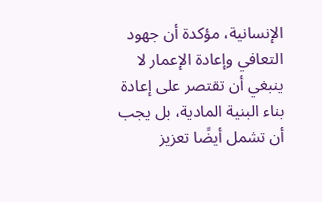الإنسانية، مؤكدة أن جهود التعافي وإعادة الإعمار لا ينبغي أن تقتصر على إعادة بناء البنية المادية، بل يجب أن تشمل أيضًا تعزيز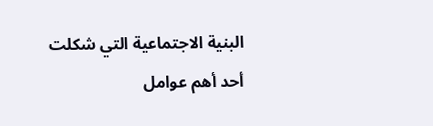البنية الاجتماعية التي شكلت أحد أهم عوامل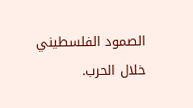الصمود الفلسطيني خلال الحرب.